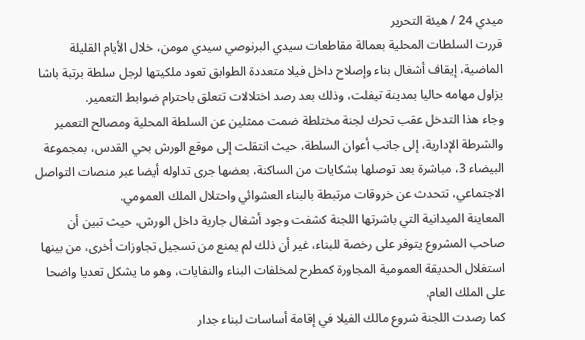ميدي 24 / هيئة التحرير
قررت السلطات المحلية بعمالة مقاطعات سيدي البرنوصي سيدي مومن، خلال الأيام القليلة الماضية، إيقاف أشغال بناء وإصلاح داخل فيلا متعددة الطوابق تعود ملكيتها لرجل سلطة برتبة باشا يزاول مهامه حاليا بمدينة تيفلت، وذلك بعد رصد اختلالات تتعلق باحترام ضوابط التعمير.
وجاء هذا التدخل عقب تحرك لجنة مختلطة ضمت ممثلين عن السلطة المحلية ومصالح التعمير والشرطة الإدارية، إلى جانب أعوان السلطة، حيث انتقلت إلى موقع الورش بحي القدس، بمجموعة البيضاء 3، مباشرة بعد توصلها بشكايات من الساكنة، بعضها جرى تداوله أيضا عبر منصات التواصل الاجتماعي، تتحدث عن خروقات مرتبطة بالبناء العشوائي واحتلال الملك العمومي.
المعاينة الميدانية التي باشرتها اللجنة كشفت وجود أشغال جارية داخل الورش، حيث تبين أن صاحب المشروع يتوفر على رخصة للبناء، غير أن ذلك لم يمنع من تسجيل تجاوزات أخرى، من بينها استغلال الحديقة العمومية المجاورة كمطرح لمخلفات البناء والنفايات، وهو ما يشكل تعديا واضحا على الملك العام.
كما رصدت اللجنة شروع مالك الفيلا في إقامة أساسات لبناء جدار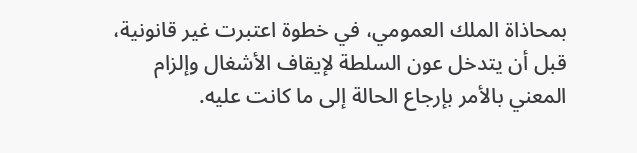بمحاذاة الملك العمومي، في خطوة اعتبرت غير قانونية، قبل أن يتدخل عون السلطة لإيقاف الأشغال وإلزام المعني بالأمر بإرجاع الحالة إلى ما كانت عليه.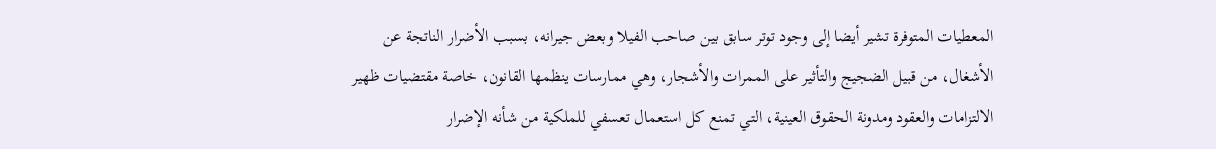المعطيات المتوفرة تشير أيضا إلى وجود توتر سابق بين صاحب الفيلا وبعض جيرانه، بسبب الأضرار الناتجة عن الأشغال، من قبيل الضجيج والتأثير على الممرات والأشجار، وهي ممارسات ينظمها القانون، خاصة مقتضيات ظهير الالتزامات والعقود ومدونة الحقوق العينية، التي تمنع كل استعمال تعسفي للملكية من شأنه الإضرار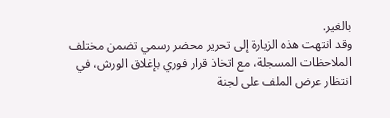بالغير.
وقد انتهت هذه الزيارة إلى تحرير محضر رسمي تضمن مختلف الملاحظات المسجلة، مع اتخاذ قرار فوري بإغلاق الورش، في انتظار عرض الملف على لجنة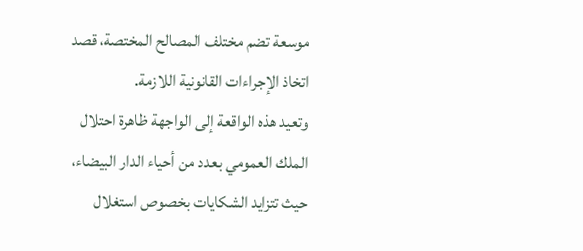موسعة تضم مختلف المصالح المختصة، قصد اتخاذ الإجراءات القانونية اللازمة.
وتعيد هذه الواقعة إلى الواجهة ظاهرة احتلال الملك العمومي بعدد من أحياء الدار البيضاء، حيث تتزايد الشكايات بخصوص استغلال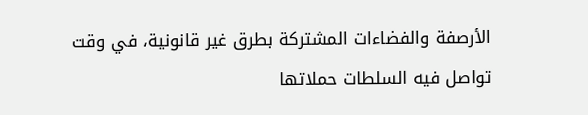الأرصفة والفضاءات المشتركة بطرق غير قانونية، في وقت تواصل فيه السلطات حملاتها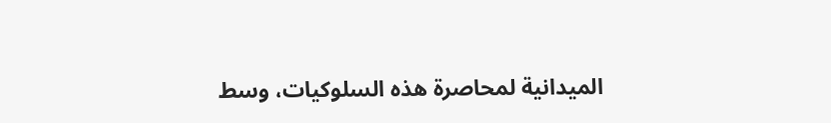الميدانية لمحاصرة هذه السلوكيات، وسط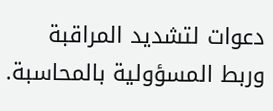دعوات لتشديد المراقبة وربط المسؤولية بالمحاسبة.